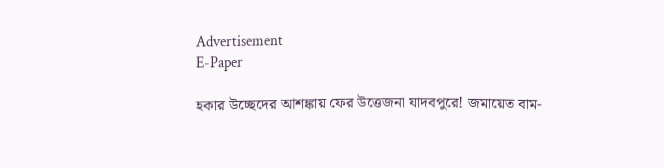Advertisement
E-Paper

হকার উচ্ছেদের আশঙ্কায় ফের উত্তেজনা যাদবপুরে! জমায়েত বাম-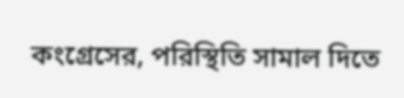কংগ্রেসের, পরিস্থিতি সামাল দিতে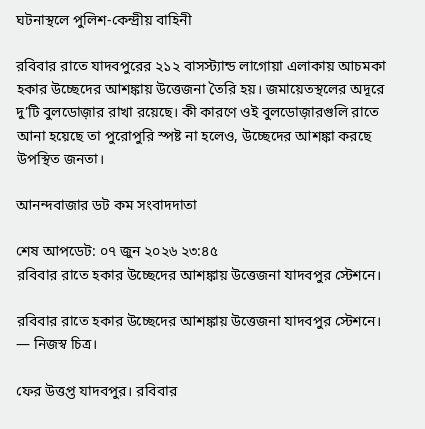ঘটনাস্থলে পুলিশ-কেন্দ্রীয় বাহিনী

রবিবার রাতে যাদবপুরের ২১২ বাসস্ট্যান্ড লাগোয়া এলাকায় আচমকা হকার উচ্ছেদের আশঙ্কায় উত্তেজনা তৈরি হয়। জমায়েতস্থলের অদূরে দু’টি বুলডোজ়ার রাখা রয়েছে। কী কারণে ওই বুলডোজ়ারগুলি রাতে আনা হয়েছে তা পুরোপুরি স্পষ্ট না হলেও, উচ্ছেদের আশঙ্কা করছে উপস্থিত জনতা।

আনন্দবাজার ডট কম সংবাদদাতা

শেষ আপডেট: ০৭ জুন ২০২৬ ২৩:৪৫
রবিবার রাতে হকার উচ্ছেদের আশঙ্কায় উত্তেজনা যাদবপুর স্টেশনে।

রবিবার রাতে হকার উচ্ছেদের আশঙ্কায় উত্তেজনা যাদবপুর স্টেশনে। — নিজস্ব চিত্র।

ফের উত্তপ্ত যাদবপুর। রবিবার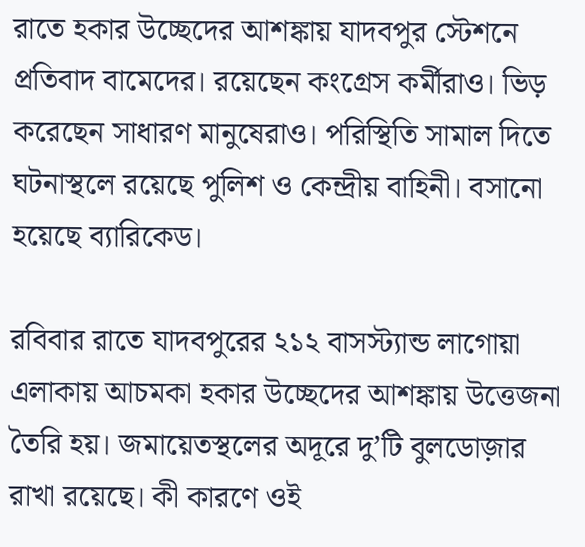রাতে হকার উচ্ছেদের আশঙ্কায় যাদবপুর স্টেশনে প্রতিবাদ বামেদের। রয়েছেন কংগ্রেস কর্মীরাও। ভিড় করেছেন সাধারণ মানুষেরাও। পরিস্থিতি সামাল দিতে ঘটনাস্থলে রয়েছে পুলিশ ও কেন্দ্রীয় বাহিনী। বসানো হয়েছে ব্যারিকেড।

রবিবার রাতে যাদবপুরের ২১২ বাসস্ট্যান্ড লাগোয়া এলাকায় আচমকা হকার উচ্ছেদের আশঙ্কায় উত্তেজনা তৈরি হয়। জমায়েতস্থলের অদূরে দু’টি বুলডোজ়ার রাখা রয়েছে। কী কারণে ওই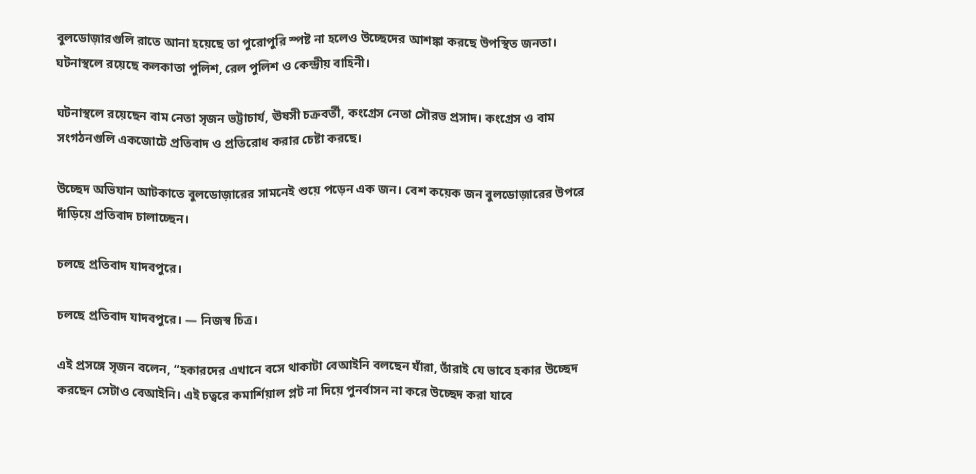বুলডোজ়ারগুলি রাতে আনা হয়েছে তা পুরোপুরি স্পষ্ট না হলেও উচ্ছেদের আশঙ্কা করছে উপস্থিত জনতা। ঘটনাস্থলে রয়েছে কলকাতা পুলিশ, রেল পুলিশ ও কেন্দ্রীয় বাহিনী।

ঘটনাস্থলে রয়েছেন বাম নেতা সৃজন ভট্টাচার্য, ঊষসী চক্রবর্তী, কংগ্রেস নেতা সৌরভ প্রসাদ। কংগ্রেস ও বাম সংগঠনগুলি একজোটে প্রতিবাদ ও প্রতিরোধ করার চেষ্টা করছে।

উচ্ছেদ অভিযান আটকাতে বুলডোজ়ারের সামনেই শুয়ে পড়েন এক জন। বেশ কয়েক জন বুলডোজ়ারের উপরে দাঁড়িয়ে প্রতিবাদ চালাচ্ছেন।

চলছে প্রতিবাদ যাদবপুরে।

চলছে প্রতিবাদ যাদবপুরে। — নিজস্ব চিত্র।

এই প্রসঙ্গে সৃজন বলেন, “হকারদের এখানে বসে থাকাটা বেআইনি বলছেন যাঁরা, তাঁরাই যে ভাবে হকার উচ্ছেদ করছেন সেটাও বেআইনি। এই চত্বরে কমার্শিয়াল প্লট না দিয়ে পুনর্বাসন না করে উচ্ছেদ করা যাবে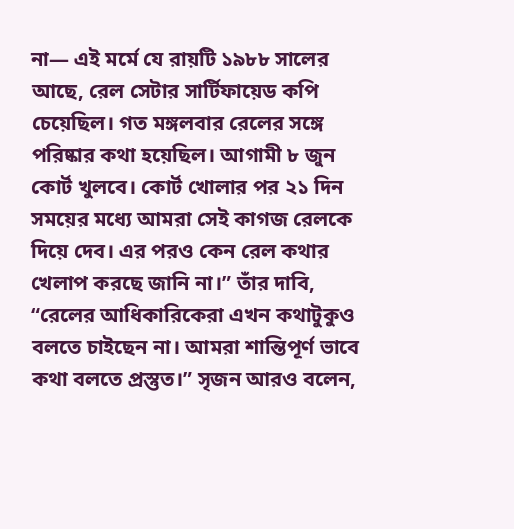না— এই মর্মে যে রায়টি ১৯৮৮ সালের আছে, রেল সেটার সার্টিফায়েড কপি চেয়েছিল। গত মঙ্গলবার রেলের সঙ্গে পরিষ্কার কথা হয়েছিল। আগামী ৮ জুন কোর্ট খুলবে। কোর্ট খোলার পর ২১ দিন সময়ের মধ্যে আমরা সেই কাগজ রেলকে দিয়ে দেব। এর পরও কেন রেল কথার খেলাপ করছে জানি না।” তাঁর দাবি, “রেলের আধিকারিকেরা এখন কথাটুকুও বলতে চাইছেন না। আমরা শান্তিপূর্ণ ভাবে কথা বলতে প্রস্তুত।” সৃজন আরও বলেন,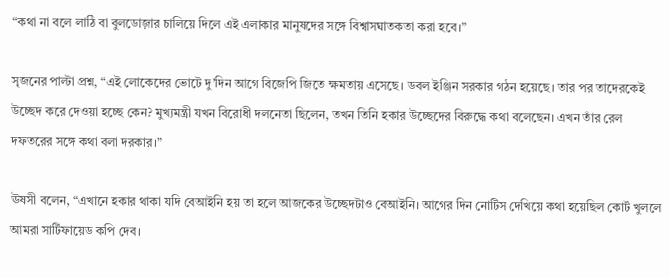“কথা না বলে লাঠি বা বুলডোজ়ার চালিয়ে দিলে এই এলাকার মানুষদের সঙ্গে বিশ্বাসঘাতকতা করা হবে।”

সৃজনের পাল্টা প্রশ্ন, “এই লোকেদের ভোটে দু’দিন আগে বিজেপি জিতে ক্ষমতায় এসেছে। ডবল ইঞ্জিন সরকার গঠন হয়েছে। তার পর তাদেরকেই উচ্ছেদ করে দেওয়া হচ্ছে কেন? মুখ্যমন্ত্রী যখন বিরোধী দলনেতা ছিলেন, তখন তিনি হকার উচ্ছেদের বিরুদ্ধে কথা বলেছেন। এখন তাঁর রেল দফতরের সঙ্গে কথা বলা দরকার।”

ঊষসী বলেন, “এখানে হকার থাকা যদি বেআইনি হয় তা হলে আজকের উচ্ছেদটাও বেআইনি। আগের দিন নোটিস দেখিয়ে কথা হয়েছিল কোর্ট খুললে আমরা সার্টিফায়েড কপি দেব।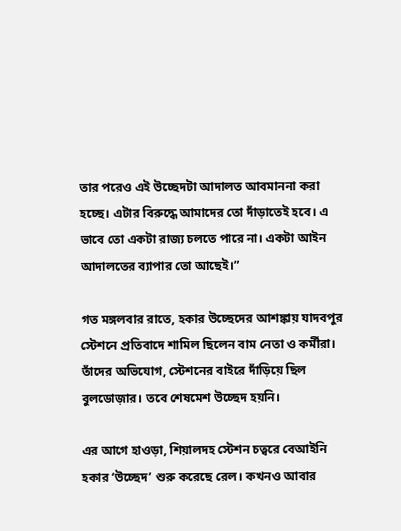তার পরেও এই উচ্ছেদটা আদালত আবমাননা করা হচ্ছে। এটার বিরুদ্ধে আমাদের তো দাঁড়াতেই হবে। এ ভাবে তো একটা রাজ্য চলতে পারে না। একটা আইন আদালতের ব্যাপার তো আছেই।”

গত মঙ্গলবার রাতে, হকার উচ্ছেদের আশঙ্কায় যাদবপুর স্টেশনে প্রতিবাদে শামিল ছিলেন বাম নেতা ও কর্মীরা। তাঁদের অভিযোগ, স্টেশনের বাইরে দাঁড়িয়ে ছিল বুলডোজ়ার। তবে শেষমেশ উচ্ছেদ হয়নি।

এর আগে হাওড়া, শিয়ালদহ স্টেশন চত্বরে বেআইনি হকার ‘উচ্ছেদ’ শুরু করেছে রেল। কখনও আবার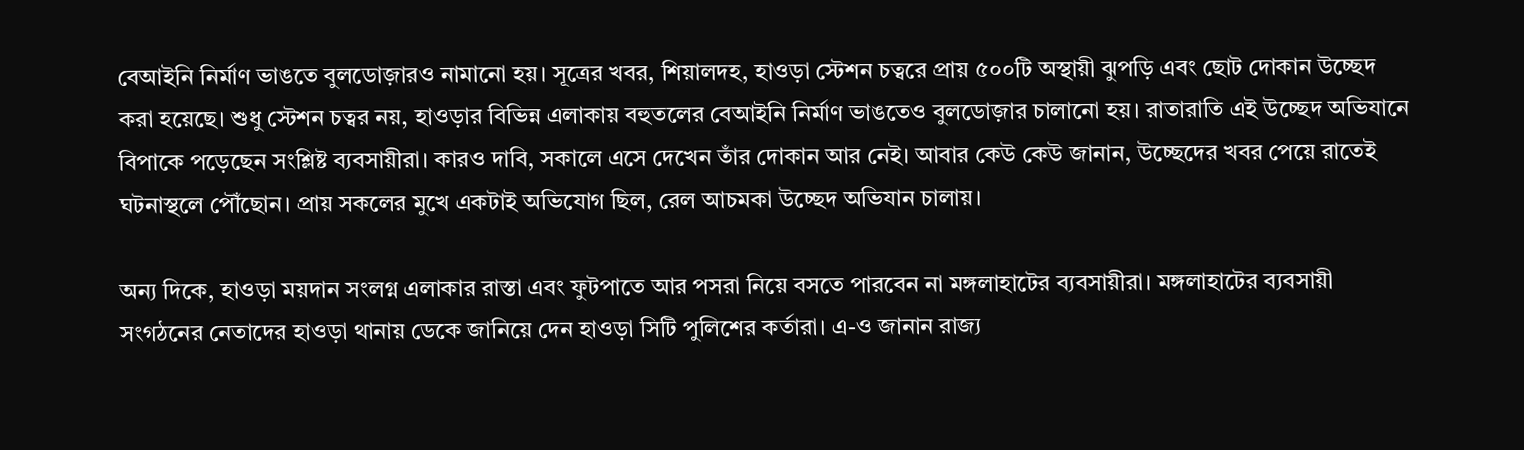বেআইনি নির্মাণ ভাঙতে বুলডোজ়ারও নামানো হয়। সূত্রের খবর, শিয়ালদহ, হাওড়া স্টেশন চত্বরে প্রায় ৫০০টি অস্থায়ী ঝুপড়ি এবং ছোট দোকান উচ্ছেদ করা হয়েছে। শুধু স্টেশন চত্বর নয়, হাওড়ার বিভিন্ন এলাকায় বহুতলের বেআইনি নির্মাণ ভাঙতেও বুলডোজ়ার চালানো হয়। রাতারাতি এই উচ্ছেদ অভিযানে বিপাকে পড়েছেন সংশ্লিষ্ট ব্যবসায়ীরা। কারও দাবি, সকালে এসে দেখেন তাঁর দোকান আর নেই। আবার কেউ কেউ জানান, উচ্ছেদের খবর পেয়ে রাতেই ঘটনাস্থলে পৌঁছোন। প্রায় সকলের মুখে একটাই অভিযোগ ছিল, রেল আচমকা উচ্ছেদ অভিযান চালায়।

অন্য দিকে, হাওড়া ময়দান সংলগ্ন এলাকার রাস্তা এবং ফুটপাতে আর পসরা নিয়ে বসতে পারবেন না মঙ্গলাহাটের ব্যবসায়ীরা। মঙ্গলাহাটের ব্যবসায়ী সংগঠনের নেতাদের হাওড়া থানায় ডেকে জানিয়ে দেন হাওড়া সিটি পুলিশের কর্তারা। এ-ও জানান রাজ্য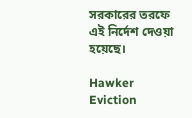সরকারের তরফে এই নির্দেশ দেওয়া হয়েছে।

Hawker Eviction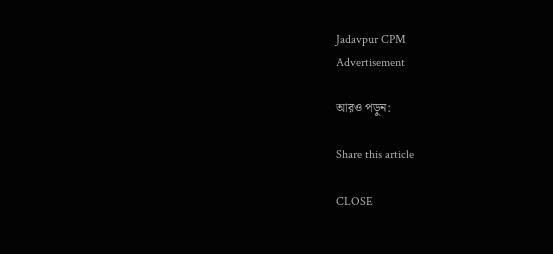Jadavpur CPM
Advertisement

আরও পড়ুন:

Share this article

CLOSE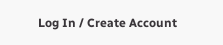Log In / Create Account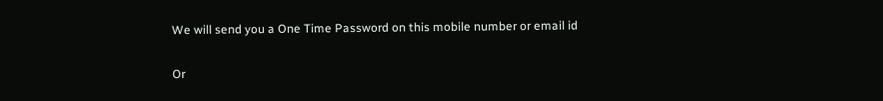We will send you a One Time Password on this mobile number or email id

Or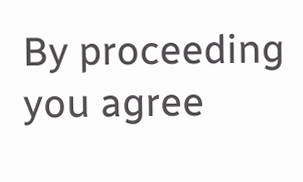By proceeding you agree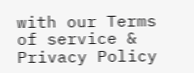with our Terms of service & Privacy Policy